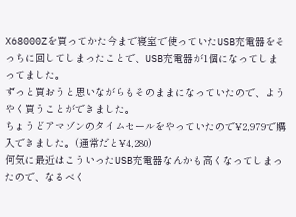X68000Zを買ってかた今まで寝室で使っていたUSB充電器をそっちに回してしまったことで、USB充電器が1個になってしまってました。
ずっと買おうと思いながらもそのままになっていたので、ようやく買うことができました。
ちょうどアマゾンのタイムセールをやっていたので¥2,979で購入できました。(通常だと¥4,280)
何気に最近はこういったUSB充電器なんかも高くなってしまったので、なるべく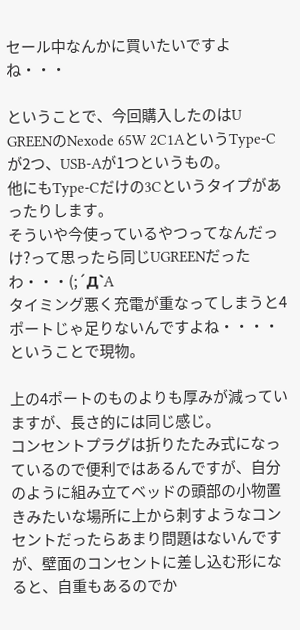セール中なんかに買いたいですよね・・・

ということで、今回購入したのはU GREENのNexode 65W 2C1AというType-Cが2つ、USB-Aが1つというもの。
他にもType-Cだけの3Cというタイプがあったりします。
そういや今使っているやつってなんだっけ?って思ったら同じUGREENだったわ・・・(;´Д`A
タイミング悪く充電が重なってしまうと4ポートじゃ足りないんですよね・・・・
ということで現物。

上の4ポートのものよりも厚みが減っていますが、長さ的には同じ感じ。
コンセントプラグは折りたたみ式になっているので便利ではあるんですが、自分のように組み立てベッドの頭部の小物置きみたいな場所に上から刺すようなコンセントだったらあまり問題はないんですが、壁面のコンセントに差し込む形になると、自重もあるのでか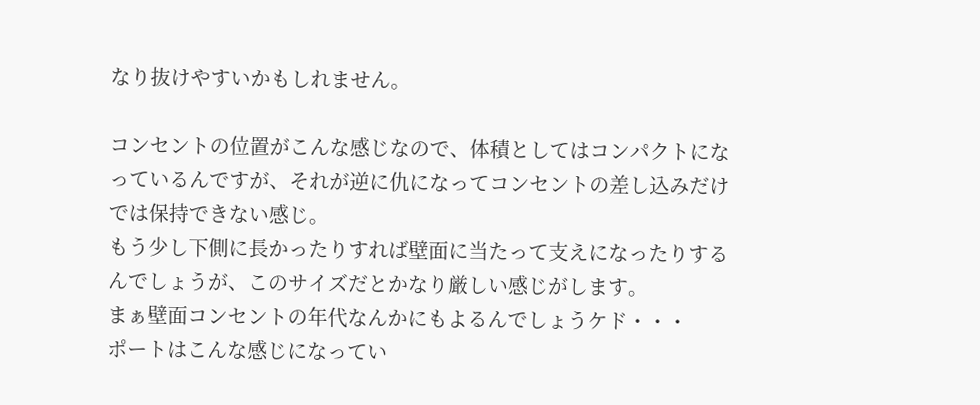なり抜けやすいかもしれません。

コンセントの位置がこんな感じなので、体積としてはコンパクトになっているんですが、それが逆に仇になってコンセントの差し込みだけでは保持できない感じ。
もう少し下側に長かったりすれば壁面に当たって支えになったりするんでしょうが、このサイズだとかなり厳しい感じがします。
まぁ壁面コンセントの年代なんかにもよるんでしょうケド・・・
ポートはこんな感じになってい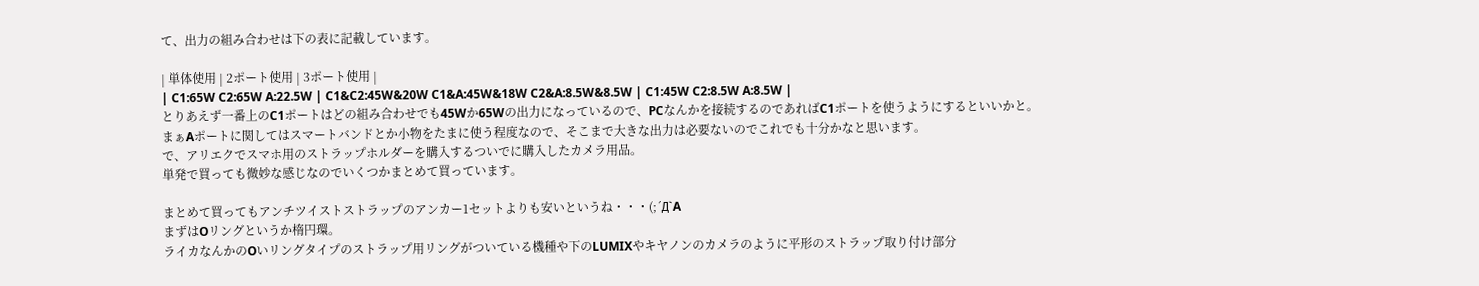て、出力の組み合わせは下の表に記載しています。

| 単体使用 | 2ポート使用 | 3ポート使用 |
| C1:65W C2:65W A:22.5W | C1&C2:45W&20W C1&A:45W&18W C2&A:8.5W&8.5W | C1:45W C2:8.5W A:8.5W |
とりあえず一番上のC1ポートはどの組み合わせでも45Wか65Wの出力になっているので、PCなんかを接続するのであればC1ポートを使うようにするといいかと。
まぁAポートに関してはスマートバンドとか小物をたまに使う程度なので、そこまで大きな出力は必要ないのでこれでも十分かなと思います。
で、アリエクでスマホ用のストラップホルダーを購入するついでに購入したカメラ用品。
単発で買っても微妙な感じなのでいくつかまとめて買っています。

まとめて買ってもアンチツイストストラップのアンカー1セットよりも安いというね・・・(;´Д`A
まずはOリングというか楕円環。
ライカなんかのOいリングタイプのストラップ用リングがついている機種や下のLUMIXやキヤノンのカメラのように平形のストラップ取り付け部分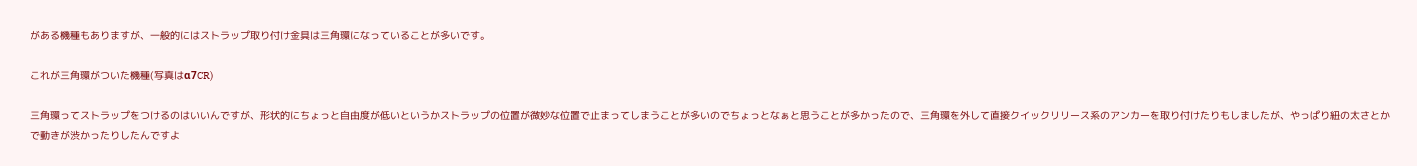がある機種もありますが、一般的にはストラップ取り付け金具は三角環になっていることが多いです。

これが三角環がついた機種(写真はα7CR)

三角環ってストラップをつけるのはいいんですが、形状的にちょっと自由度が低いというかストラップの位置が微妙な位置で止まってしまうことが多いのでちょっとなぁと思うことが多かったので、三角環を外して直接クイックリリース系のアンカーを取り付けたりもしましたが、やっぱり紐の太さとかで動きが渋かったりしたんですよ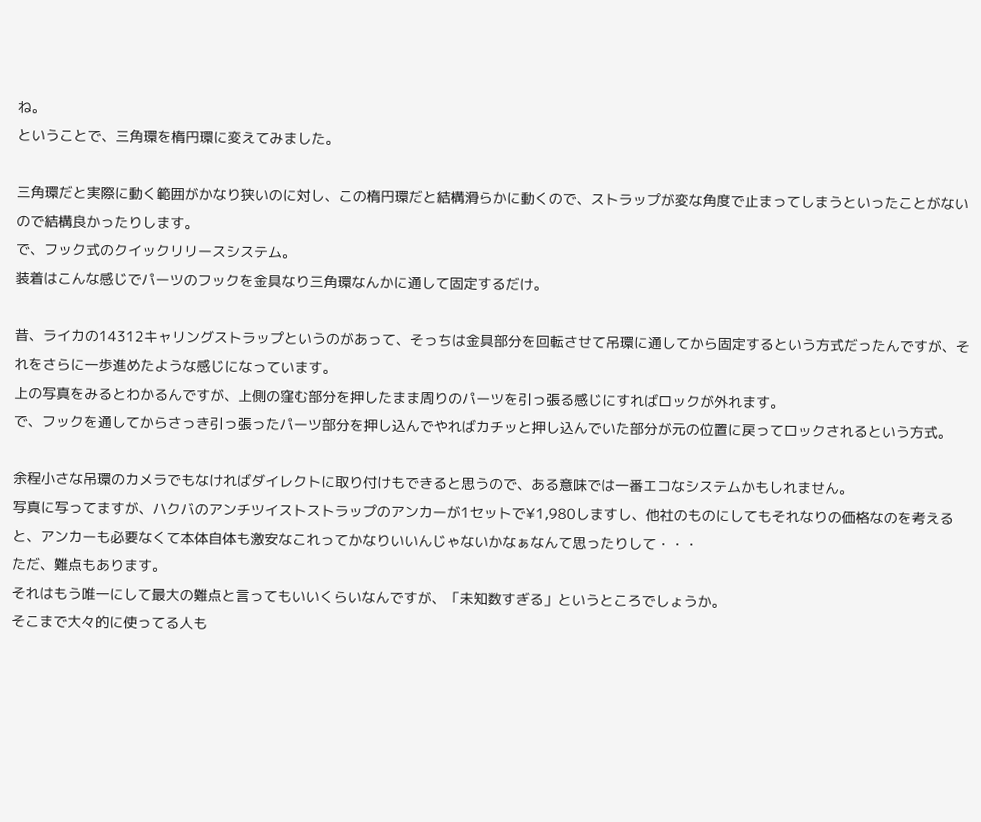ね。
ということで、三角環を楕円環に変えてみました。

三角環だと実際に動く範囲がかなり狭いのに対し、この楕円環だと結構滑らかに動くので、ストラップが変な角度で止まってしまうといったことがないので結構良かったりします。
で、フック式のクイックリリースシステム。
装着はこんな感じでパーツのフックを金具なり三角環なんかに通して固定するだけ。

昔、ライカの14312キャリングストラップというのがあって、そっちは金具部分を回転させて吊環に通してから固定するという方式だったんですが、それをさらに一歩進めたような感じになっています。
上の写真をみるとわかるんですが、上側の窪む部分を押したまま周りのパーツを引っ張る感じにすればロックが外れます。
で、フックを通してからさっき引っ張ったパーツ部分を押し込んでやればカチッと押し込んでいた部分が元の位置に戻ってロックされるという方式。

余程小さな吊環のカメラでもなければダイレクトに取り付けもできると思うので、ある意味では一番エコなシステムかもしれません。
写真に写ってますが、ハクバのアンチツイストストラップのアンカーが1セットで¥1,980しますし、他社のものにしてもそれなりの価格なのを考えると、アンカーも必要なくて本体自体も激安なこれってかなりいいんじゃないかなぁなんて思ったりして・・・
ただ、難点もあります。
それはもう唯一にして最大の難点と言ってもいいくらいなんですが、「未知数すぎる」というところでしょうか。
そこまで大々的に使ってる人も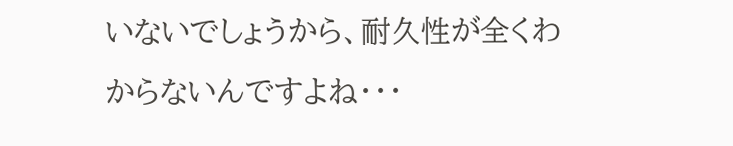いないでしょうから、耐久性が全くわからないんですよね・・・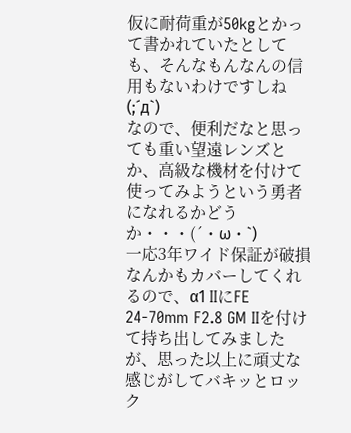仮に耐荷重が50kgとかって書かれていたとしても、そんなもんなんの信用もないわけですしね(;´д`)
なので、便利だなと思っても重い望遠レンズとか、高級な機材を付けて使ってみようという勇者になれるかどうか・・・(´・ω・`)
一応3年ワイド保証が破損なんかもカバーしてくれるので、α1 IIにFE 24-70mm F2.8 GM IIを付けて持ち出してみましたが、思った以上に頑丈な感じがしてバキッとロック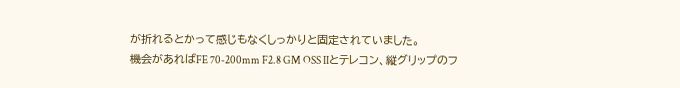が折れるとかって感じもなくしっかりと固定されていました。
機会があればFE 70-200mm F2.8 GM OSS IIとテレコン、縦グリップのフ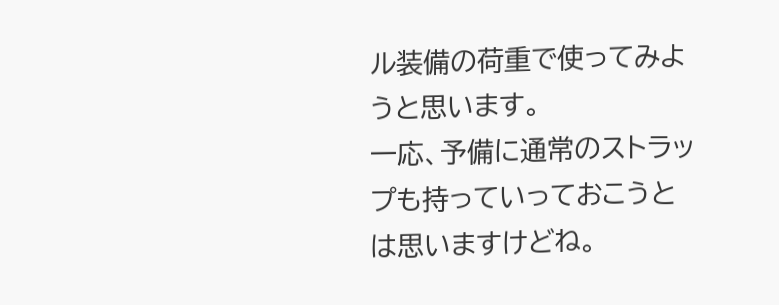ル装備の荷重で使ってみようと思います。
一応、予備に通常のストラップも持っていっておこうとは思いますけどね。